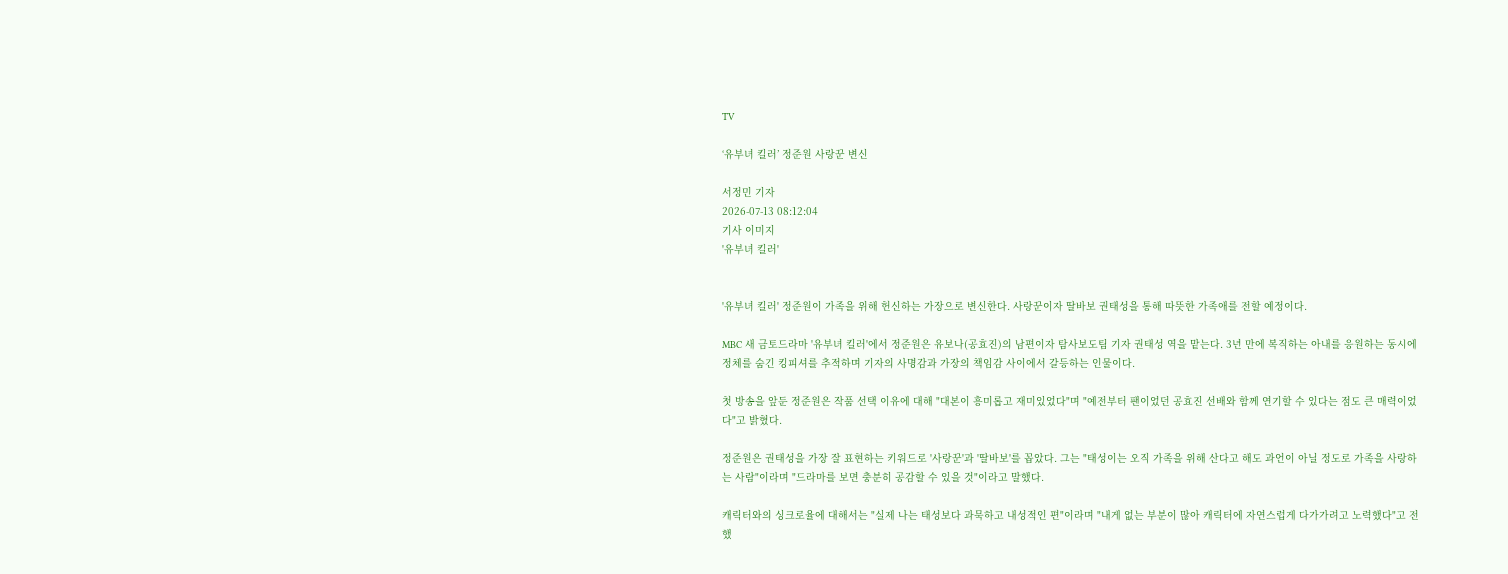TV

‘유부녀 킬러’ 정준원 사랑꾼 변신

서정민 기자
2026-07-13 08:12:04
기사 이미지
'유부녀 킬러'


'유부녀 킬러' 정준원이 가족을 위해 헌신하는 가장으로 변신한다. 사랑꾼이자 딸바보 권태성을 통해 따뜻한 가족애를 전할 예정이다.

MBC 새 금토드라마 '유부녀 킬러'에서 정준원은 유보나(공효진)의 남편이자 탐사보도팀 기자 권태성 역을 맡는다. 3년 만에 복직하는 아내를 응원하는 동시에 정체를 숨긴 킹피셔를 추적하며 기자의 사명감과 가장의 책임감 사이에서 갈등하는 인물이다.

첫 방송을 앞둔 정준원은 작품 선택 이유에 대해 "대본이 흥미롭고 재미있었다"며 "예전부터 팬이었던 공효진 선배와 함께 연기할 수 있다는 점도 큰 매력이었다"고 밝혔다.

정준원은 권태성을 가장 잘 표현하는 키워드로 '사랑꾼'과 '딸바보'를 꼽았다. 그는 "태성이는 오직 가족을 위해 산다고 해도 과언이 아닐 정도로 가족을 사랑하는 사람"이라며 "드라마를 보면 충분히 공감할 수 있을 것"이라고 말했다.

캐릭터와의 싱크로율에 대해서는 "실제 나는 태성보다 과묵하고 내성적인 편"이라며 "내게 없는 부분이 많아 캐릭터에 자연스럽게 다가가려고 노력했다"고 전했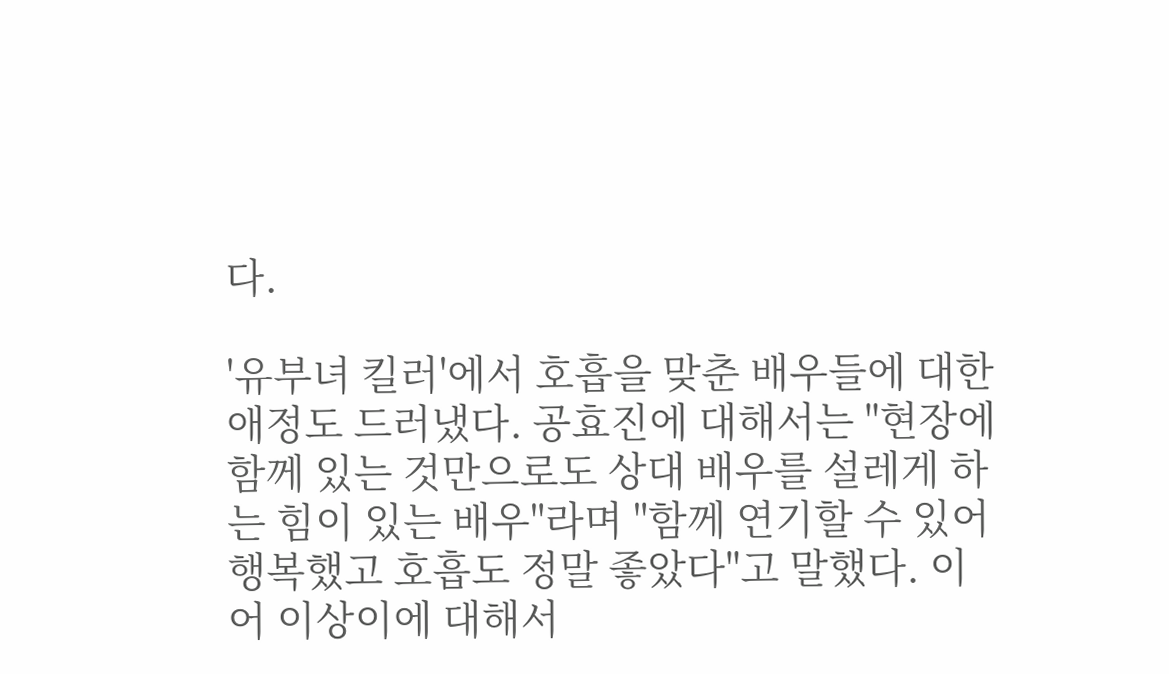다.

'유부녀 킬러'에서 호흡을 맞춘 배우들에 대한 애정도 드러냈다. 공효진에 대해서는 "현장에 함께 있는 것만으로도 상대 배우를 설레게 하는 힘이 있는 배우"라며 "함께 연기할 수 있어 행복했고 호흡도 정말 좋았다"고 말했다. 이어 이상이에 대해서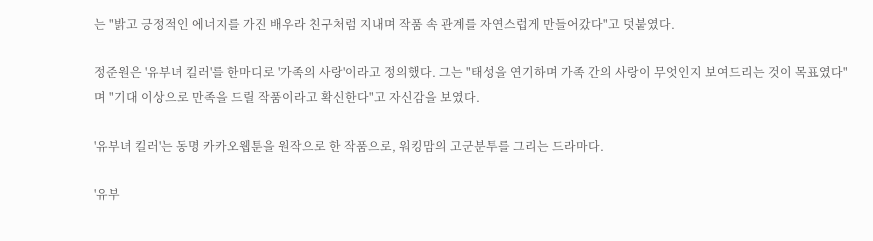는 "밝고 긍정적인 에너지를 가진 배우라 친구처럼 지내며 작품 속 관계를 자연스럽게 만들어갔다"고 덧붙였다.

정준원은 '유부녀 킬러'를 한마디로 '가족의 사랑'이라고 정의했다. 그는 "태성을 연기하며 가족 간의 사랑이 무엇인지 보여드리는 것이 목표였다"며 "기대 이상으로 만족을 드릴 작품이라고 확신한다"고 자신감을 보였다.

'유부녀 킬러'는 동명 카카오웹툰을 원작으로 한 작품으로, 워킹맘의 고군분투를 그리는 드라마다.

'유부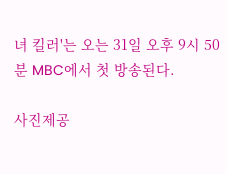녀 킬러'는 오는 31일 오후 9시 50분 MBC에서 첫 방송된다.

사진제공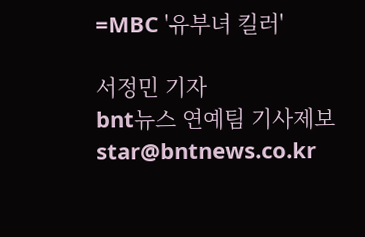=MBC '유부녀 킬러'

서정민 기자
bnt뉴스 연예팀 기사제보 star@bntnews.co.kr